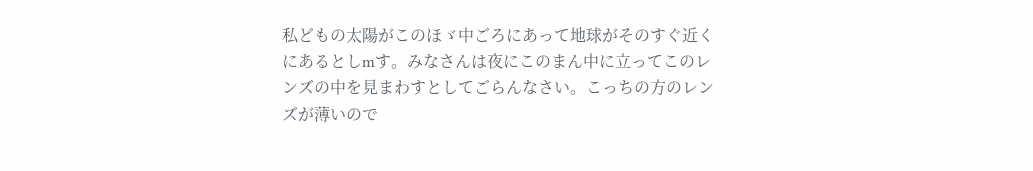私どもの太陽がこのほゞ中ごろにあって地球がそのすぐ近くにあるとしmす。みなさんは夜にこのまん中に立ってこのレンズの中を見まわすとしてごらんなさい。こっちの方のレンズが薄いので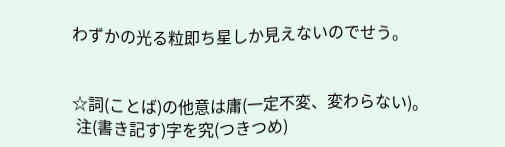わずかの光る粒即ち星しか見えないのでせう。


☆詞(ことば)の他意は庸(一定不変、変わらない)。
 注(書き記す)字を究(つきつめ)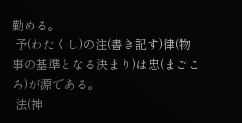勤める。
 予(わたくし)の注(書き記す)律(物事の基準となる決まり)は忠(まごころ)が源である。
 法(神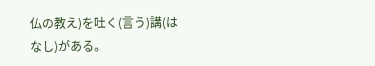仏の教え)を吐く(言う)講(はなし)がある。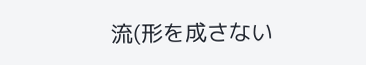流(形を成さない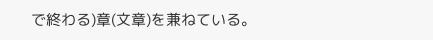で終わる)章(文章)を兼ねている。